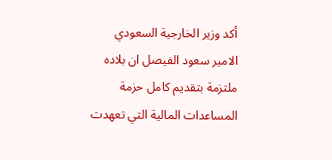أكد وزير الخارجية السعودي الامير سعود الفيصل ان بلاده ملتزمة بتقديم كامل حزمة المساعدات المالية التي تعهدت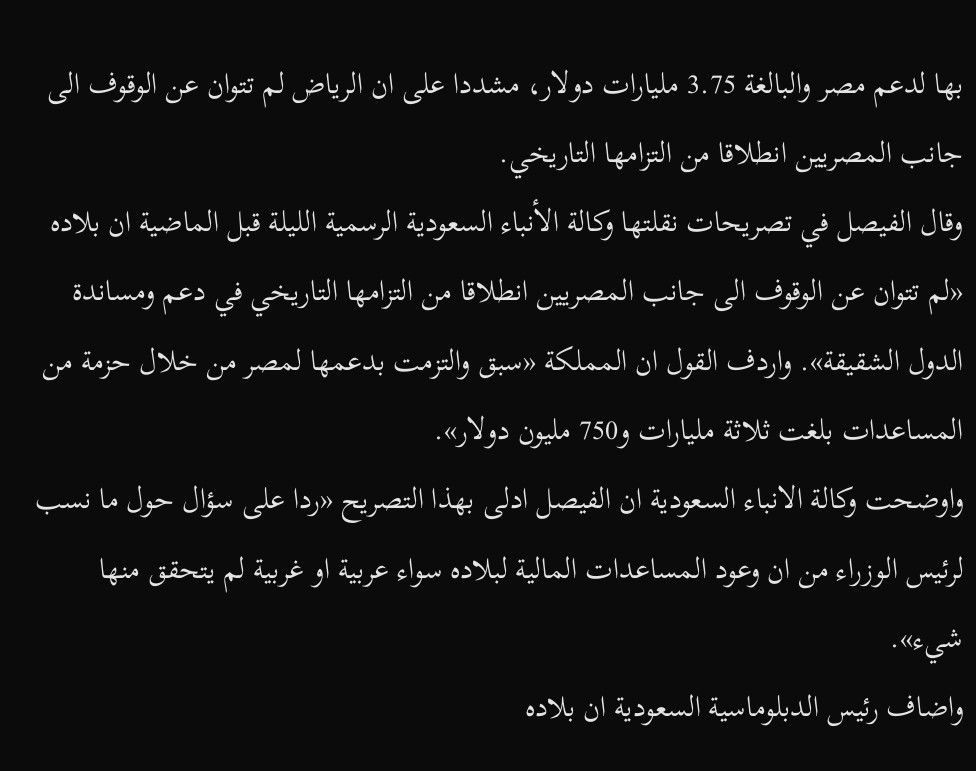بها لدعم مصر والبالغة 3.75 مليارات دولار، مشددا على ان الرياض لم تتوان عن الوقوف الى جانب المصريين انطلاقا من التزامها التاريخي.
وقال الفيصل في تصريحات نقلتها وكالة الأنباء السعودية الرسمية الليلة قبل الماضية ان بلاده «لم تتوان عن الوقوف الى جانب المصريين انطلاقا من التزامها التاريخي في دعم ومساندة الدول الشقيقة». واردف القول ان المملكة «سبق والتزمت بدعمها لمصر من خلال حزمة من المساعدات بلغت ثلاثة مليارات و750 مليون دولار».
واوضحت وكالة الانباء السعودية ان الفيصل ادلى بهذا التصريح «ردا على سؤال حول ما نسب لرئيس الوزراء من ان وعود المساعدات المالية لبلاده سواء عربية او غربية لم يتحقق منها شيء».
واضاف رئيس الدبلوماسية السعودية ان بلاده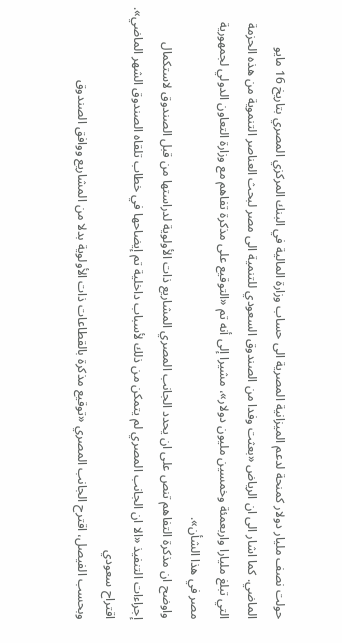حولت نصف مليار دولار كمنحة لدعم الميزانية المصرية الى حساب وزارة المالية في البنك المركزي المصري بتاريخ 16 مايو الماضي. كما اشار الى ان الرياض «بعثت وفدا من الصندوق السعودي للتنمية الى مصر لبحث العناصر التنموية من هذه الحزمة التي تبلغ مليارا واربعمئة وخمسين مليون دولار»، مشيرا إلى أنه تم «التوقيع على مذكرة تفاهم مع وزارة التعاون الدولي لجمهورية مصر في هذا الشأن».
واوضح ان مذكرة التفاهم تنص على ان يحدد الجانب المصري المشاريع ذات الأولوية لدراستها من قبل الصندوق لاستكمال إجراءات التنفيذ «الا ان الجانب المصري لم يتمكن من ذلك لأسباب داخلية تم إيضاحها في خطاب تلقاه الصندوق الشهر الماضي».
اقتراح سعودي
وبحسب الفيصل، اقترح الجانب المصري «توقيع مذكرة بالقطاعات ذات الأولوية بدلا من المشاريع ووافق الصندوق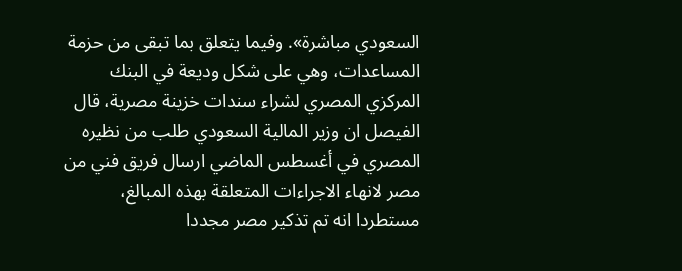السعودي مباشرة». وفيما يتعلق بما تبقى من حزمة المساعدات، وهي على شكل وديعة في البنك المركزي المصري لشراء سندات خزينة مصرية، قال الفيصل ان وزير المالية السعودي طلب من نظيره المصري في أغسطس الماضي ارسال فريق فني من مصر لانهاء الاجراءات المتعلقة بهذه المبالغ، مستطردا انه تم تذكير مصر مجددا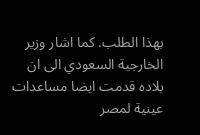بهذا الطلب. كما اشار وزير الخارجية السعودي الى ان بلاده قدمت ايضا مساعدات عينية لمصر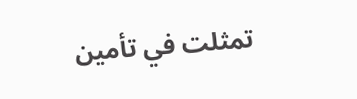تمثلت في تأمين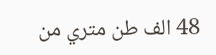48 الف طن متري من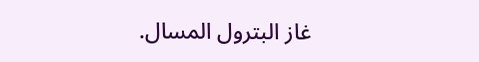غاز البترول المسال.